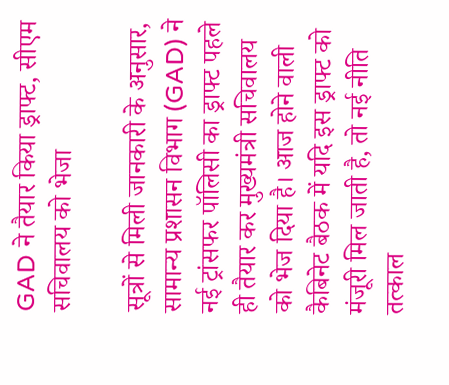GAD ने तैयार किया ड्राफ्ट, सीएम सचिवालय को भेजा

सूत्रों से मिली जानकारी के अनुसार, सामान्य प्रशासन विभाग (GAD) ने नई ट्रांसफर पॉलिसी का ड्राफ्ट पहले ही तैयार कर मुख्यमंत्री सचिवालय को भेज दिया है। आज होने वाली कैबिनेट बैठक में यदि इस ड्राफ्ट को मंजूरी मिल जाती है, तो नई नीति तत्काल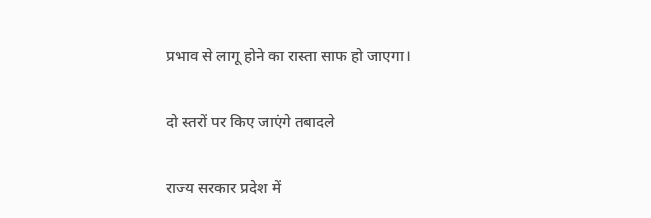प्रभाव से लागू होने का रास्ता साफ हो जाएगा।

दो स्तरों पर किए जाएंगे तबादले

राज्य सरकार प्रदेश में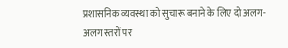प्रशासनिक व्यवस्था को सुचारू बनाने के लिए दो अलग-अलग स्तरों पर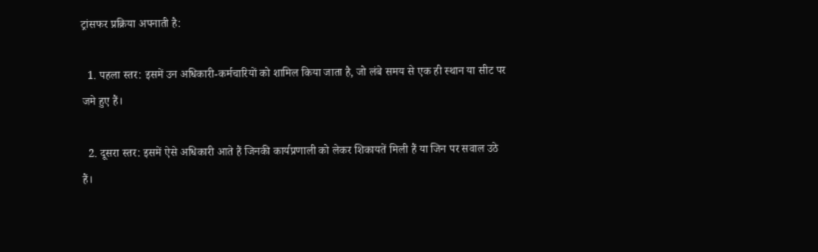ट्रांसफर प्रक्रिया अपनाती है:

  1. पहला स्तर: इसमें उन अधिकारी-कर्मचारियों को शामिल किया जाता है, जो लंबे समय से एक ही स्थान या सीट पर जमे हुए हैं।

  2. दूसरा स्तर: इसमें ऐसे अधिकारी आते हैं जिनकी कार्यप्रणाली को लेकर शिकायतें मिली हैं या जिन पर सवाल उठे हैं।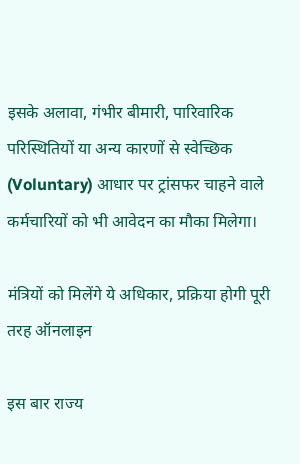इसके अलावा, गंभीर बीमारी, पारिवारिक परिस्थितियों या अन्य कारणों से स्वेच्छिक (Voluntary) आधार पर ट्रांसफर चाहने वाले कर्मचारियों को भी आवेदन का मौका मिलेगा।

मंत्रियों को मिलेंगे ये अधिकार, प्रक्रिया होगी पूरी तरह ऑनलाइन

इस बार राज्य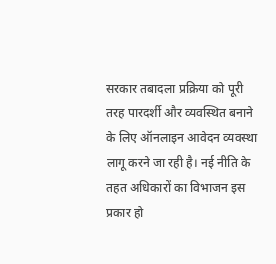सरकार तबादला प्रक्रिया को पूरी तरह पारदर्शी और व्यवस्थित बनाने के लिए ऑनलाइन आवेदन व्यवस्था लागू करने जा रही है। नई नीति के तहत अधिकारों का विभाजन इस प्रकार हो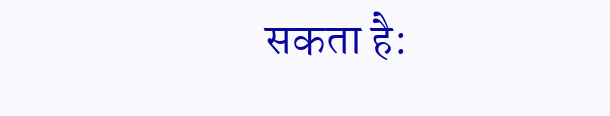सकता है: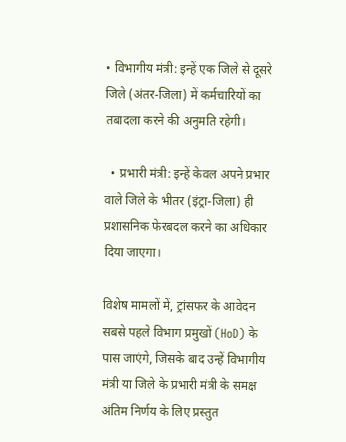• विभागीय मंत्री: इन्हें एक जिले से दूसरे जिले (अंतर-जिला) में कर्मचारियों का तबादला करने की अनुमति रहेगी।

  • प्रभारी मंत्री: इन्हें केवल अपने प्रभार वाले जिले के भीतर (इंट्रा-जिला) ही प्रशासनिक फेरबदल करने का अधिकार दिया जाएगा।

विशेष मामलों में, ट्रांसफर के आवेदन सबसे पहले विभाग प्रमुखों (HoD) के पास जाएंगे, जिसके बाद उन्हें विभागीय मंत्री या जिले के प्रभारी मंत्री के समक्ष अंतिम निर्णय के लिए प्रस्तुत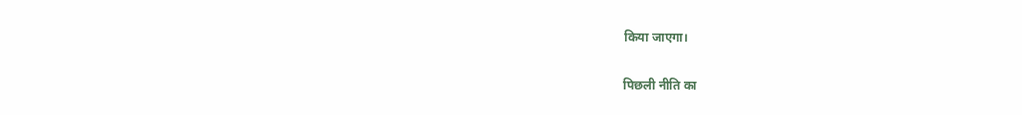किया जाएगा।

पिछली नीति का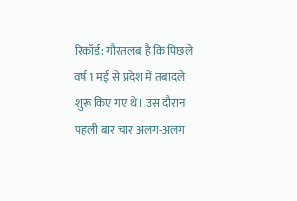रिकॉर्ड: गौरतलब है कि पिछले वर्ष 1 मई से प्रदेश में तबादले शुरू किए गए थे। उस दौरान पहली बार चार अलग-अलग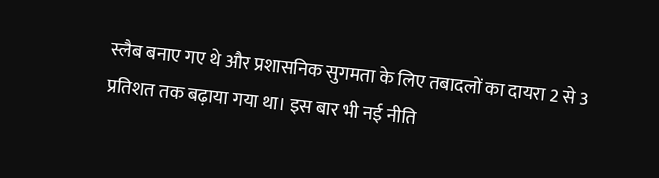स्लैब बनाए गए थे और प्रशासनिक सुगमता के लिए तबादलों का दायरा 2 से 3 प्रतिशत तक बढ़ाया गया था। इस बार भी नई नीति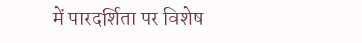में पारदर्शिता पर विशेष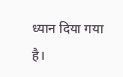ध्यान दिया गया है।